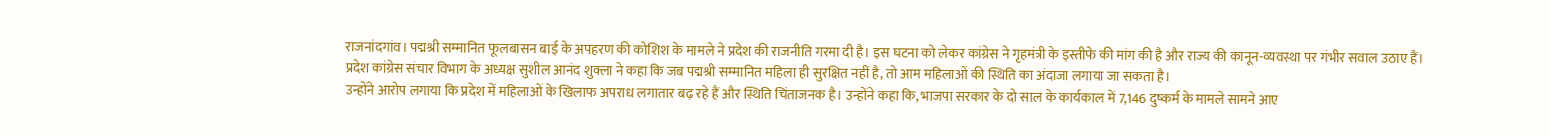राजनांदगांव। पद्मश्री सम्मानित फूलबासन बाई के अपहरण की कोशिश के मामले ने प्रदेश की राजनीति गरमा दी है। इस घटना को लेकर कांग्रेस ने गृहमंत्री के इस्तीफे की मांग की है और राज्य की कानून-व्यवस्था पर गंभीर सवाल उठाए हैं।
प्रदेश कांग्रेस संचार विभाग के अध्यक्ष सुशील आनंद शुक्ला ने कहा कि जब पद्मश्री सम्मानित महिला ही सुरक्षित नहीं है, तो आम महिलाओं की स्थिति का अंदाजा लगाया जा सकता है।
उन्होंने आरोप लगाया कि प्रदेश में महिलाओं के खिलाफ अपराध लगातार बढ़ रहे हैं और स्थिति चिंताजनक है। उन्होंने कहा कि, भाजपा सरकार के दो साल के कार्यकाल में 7,146 दुष्कर्म के मामले सामने आए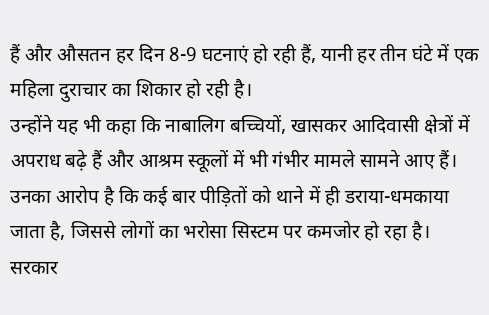हैं और औसतन हर दिन 8-9 घटनाएं हो रही हैं, यानी हर तीन घंटे में एक महिला दुराचार का शिकार हो रही है।
उन्होंने यह भी कहा कि नाबालिग बच्चियों, खासकर आदिवासी क्षेत्रों में अपराध बढ़े हैं और आश्रम स्कूलों में भी गंभीर मामले सामने आए हैं। उनका आरोप है कि कई बार पीड़ितों को थाने में ही डराया-धमकाया जाता है, जिससे लोगों का भरोसा सिस्टम पर कमजोर हो रहा है।
सरकार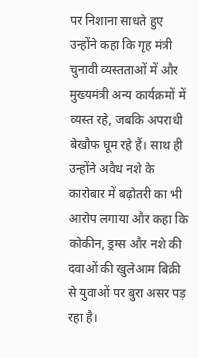पर निशाना साधते हुए उन्होंने कहा कि गृह मंत्री चुनावी व्यस्तताओं में और मुख्यमंत्री अन्य कार्यक्रमों में व्यस्त रहे, जबकि अपराधी बेखौफ घूम रहे हैं। साथ ही उन्होंने अवैध नशे के कारोबार में बढ़ोतरी का भी आरोप लगाया और कहा कि कोकीन, ड्रग्स और नशे की दवाओं की खुलेआम बिक्री से युवाओं पर बुरा असर पड़ रहा है।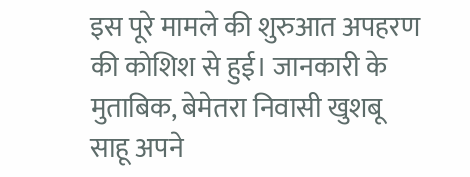इस पूरे मामले की शुरुआत अपहरण की कोशिश से हुई। जानकारी के मुताबिक, बेमेतरा निवासी खुशबू साहू अपने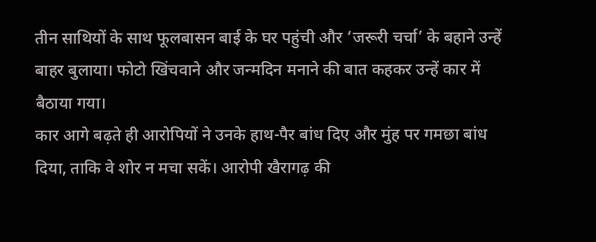तीन साथियों के साथ फूलबासन बाई के घर पहुंची और ‘जरूरी चर्चा’ के बहाने उन्हें बाहर बुलाया। फोटो खिंचवाने और जन्मदिन मनाने की बात कहकर उन्हें कार में बैठाया गया।
कार आगे बढ़ते ही आरोपियों ने उनके हाथ-पैर बांध दिए और मुंह पर गमछा बांध दिया, ताकि वे शोर न मचा सकें। आरोपी खैरागढ़ की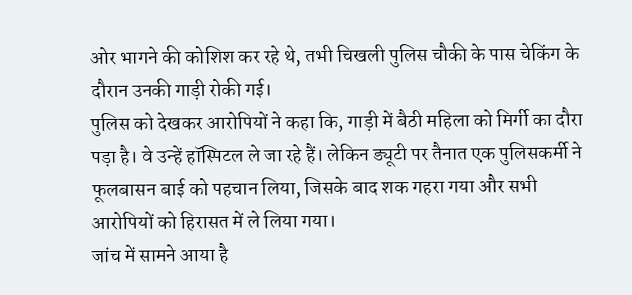ओर भागने की कोशिश कर रहे थे, तभी चिखली पुलिस चौकी के पास चेकिंग के दौरान उनकी गाड़ी रोकी गई।
पुलिस को देखकर आरोपियों ने कहा कि, गाड़ी में बैठी महिला को मिर्गी का दौरा पड़ा है। वे उन्हें हॉस्पिटल ले जा रहे हैं। लेकिन ड्यूटी पर तैनात एक पुलिसकर्मी ने फूलबासन बाई को पहचान लिया, जिसके बाद शक गहरा गया और सभी आरोपियों को हिरासत में ले लिया गया।
जांच में सामने आया है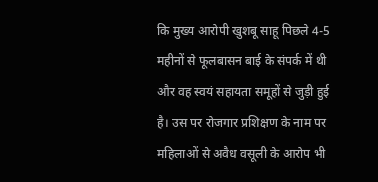कि मुख्य आरोपी खुशबू साहू पिछले 4-5 महीनों से फूलबासन बाई के संपर्क में थी और वह स्वयं सहायता समूहों से जुड़ी हुई है। उस पर रोजगार प्रशिक्षण के नाम पर महिलाओं से अवैध वसूली के आरोप भी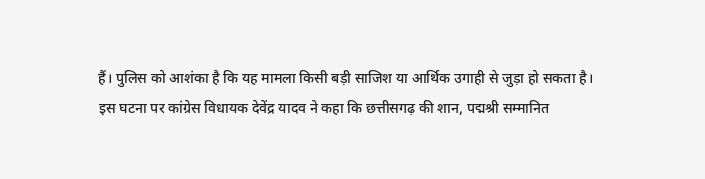हैं। पुलिस को आशंका है कि यह मामला किसी बड़ी साजिश या आर्थिक उगाही से जुड़ा हो सकता है।
इस घटना पर कांग्रेस विधायक देवेंद्र यादव ने कहा कि छत्तीसगढ़ की शान, पद्मश्री सम्मानित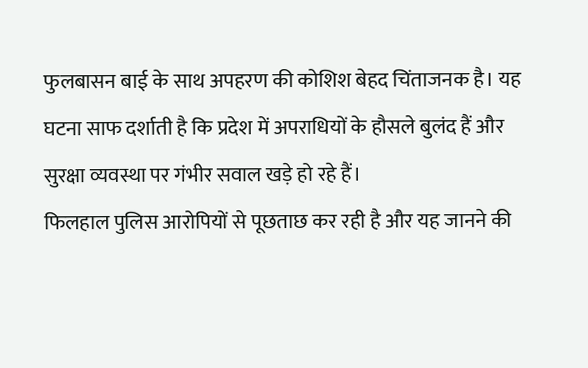फुलबासन बाई के साथ अपहरण की कोशिश बेहद चिंताजनक है। यह घटना साफ दर्शाती है कि प्रदेश में अपराधियों के हौसले बुलंद हैं और सुरक्षा व्यवस्था पर गंभीर सवाल खड़े हो रहे हैं।
फिलहाल पुलिस आरोपियों से पूछताछ कर रही है और यह जानने की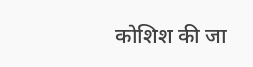कोशिश की जा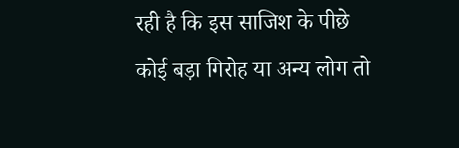रही है कि इस साजिश के पीछे कोई बड़ा गिरोह या अन्य लोग तो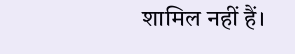शामिल नहीं हैं।